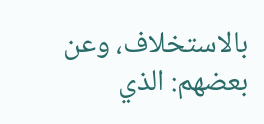بالاستخلاف، وعن بعضهم: الذي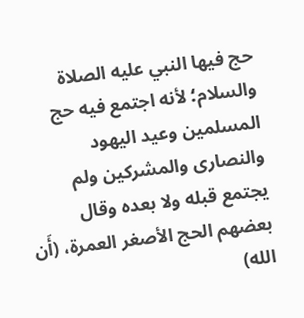حج فيها النبي عليه الصلاة والسلام؛ لأنه اجتمع فيه حج المسلمين وعيد اليهود والنصارى والمشركين ولم يجتمع قبله ولا بعده وقال بعضهم الحج الأصغر العمرة، (أَن الله)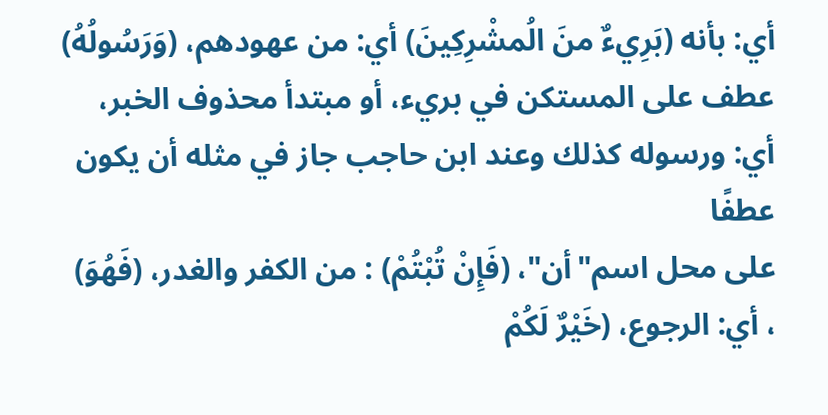أي: بأنه (بَرِيءٌ منَ الُمشْرِكِينَ) أي: من عهودهم، (وَرَسُولُهُ) عطف على المستكن في بريء، أو مبتدأ محذوف الخبر، أي: ورسوله كذلك وعند ابن حاجب جاز في مثله أن يكون عطفًا
على محل اسم"أن"، (فَإِنْ تُبْتُمْ) : من الكفر والغدر، (فَهُوَ) ، أي: الرجوع، (خَيْرٌ لَكُمْ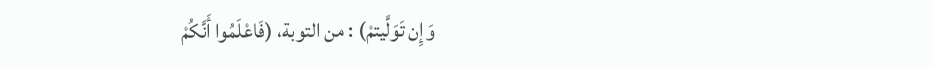وَإِن تَوَلَّيتمْ) : من التوبة، (فَاعْلَمُوا أَنَّكُمْ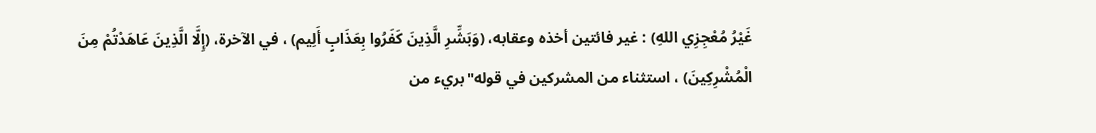غَيْرُ مُعْجِزِي اللهِ) : غير فائتين أخذه وعقابه، (وَبَشِّرِ الَّذِينَ كَفَرُوا بِعَذَابٍ أَلِيم) ، في الآخرة، (إِلَّا الَّذِينَ عَاهَدْتُمْ مِنَ الْمُشْرِكِينَ) ، استثناء من المشركين في قوله"بريء من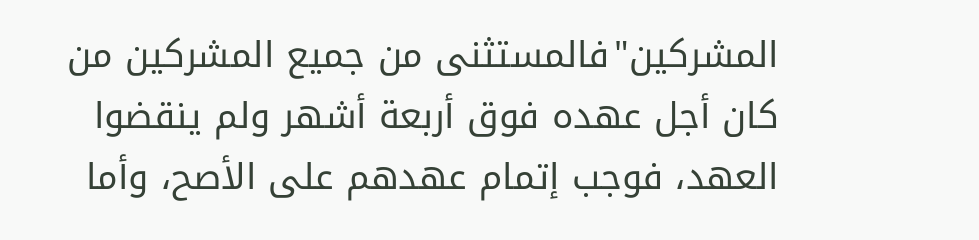المشركين"فالمستثنى من جميع المشركين من كان أجل عهده فوق أربعة أشهر ولم ينقضوا العهد، فوجب إتمام عهدهم على الأصح، وأما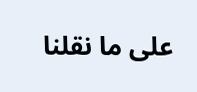على ما نقلنا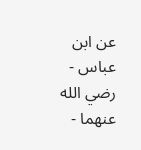عن ابن عباس - رضي الله عنهما -